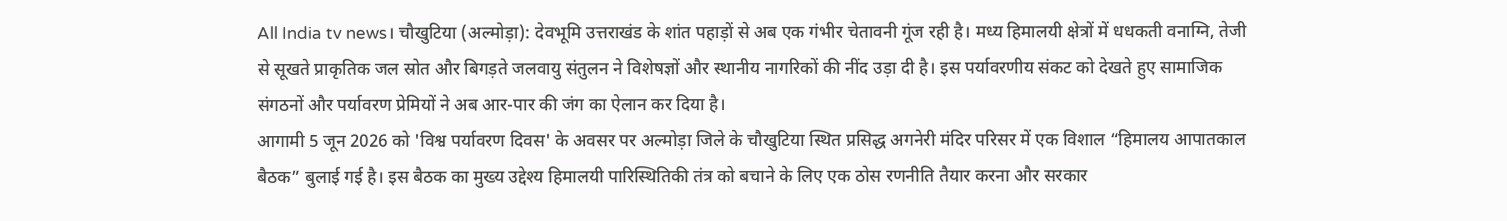All India tv news। चौखुटिया (अल्मोड़ा): देवभूमि उत्तराखंड के शांत पहाड़ों से अब एक गंभीर चेतावनी गूंज रही है। मध्य हिमालयी क्षेत्रों में धधकती वनाग्नि, तेजी से सूखते प्राकृतिक जल स्रोत और बिगड़ते जलवायु संतुलन ने विशेषज्ञों और स्थानीय नागरिकों की नींद उड़ा दी है। इस पर्यावरणीय संकट को देखते हुए सामाजिक संगठनों और पर्यावरण प्रेमियों ने अब आर-पार की जंग का ऐलान कर दिया है।
आगामी 5 जून 2026 को 'विश्व पर्यावरण दिवस' के अवसर पर अल्मोड़ा जिले के चौखुटिया स्थित प्रसिद्ध अगनेरी मंदिर परिसर में एक विशाल “हिमालय आपातकाल बैठक” बुलाई गई है। इस बैठक का मुख्य उद्देश्य हिमालयी पारिस्थितिकी तंत्र को बचाने के लिए एक ठोस रणनीति तैयार करना और सरकार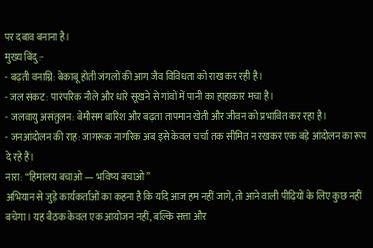पर दबाव बनाना है।
मुख्य बिंदु:-
- बढ़ती वनाग्नि: बेकाबू होती जंगलों की आग जैव विविधता को राख कर रही है।
- जल संकट: पारंपरिक नौले और धारे सूखने से गांवों में पानी का हाहाकार मचा है।
- जलवायु असंतुलन: बेमौसम बारिश और बढ़ता तापमान खेती और जीवन को प्रभावित कर रहा है।
- जनआंदोलन की राह: जागरूक नागरिक अब इसे केवल चर्चा तक सीमित न रखकर एक बड़े आंदोलन का रूप दे रहे हैं।
नारा: “हिमालय बचाओ — भविष्य बचाओ”
अभियान से जुड़े कार्यकर्ताओं का कहना है कि यदि आज हम नहीं जागे, तो आने वाली पीढ़ियों के लिए कुछ नहीं बचेगा। यह बैठक केवल एक आयोजन नहीं, बल्कि सत्ता और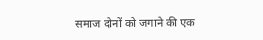समाज दोनों को जगाने की एक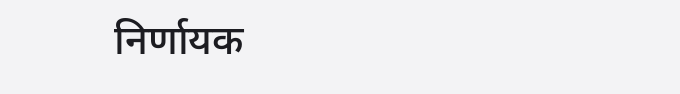निर्णायक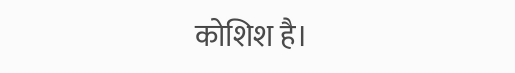कोशिश है।